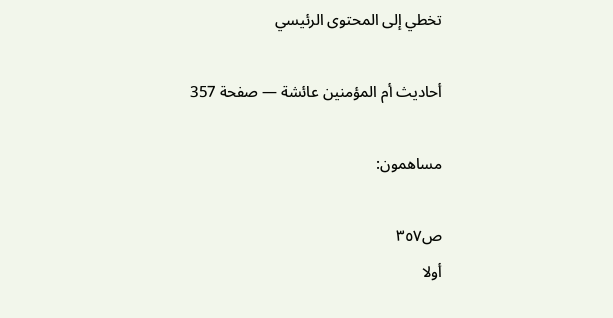تخطي إلى المحتوى الرئيسي

أحاديث أم المؤمنين عائشة — صفحة 357

مساهمون:

ص٣٥٧
أولا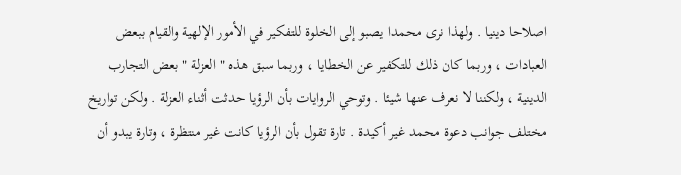اصلاحا دينيا . ولهذا نرى محمدا يصبو إلى الخلوة للتفكير في الأمور الإلهية والقيام ببعض العبادات ، وربما كان ذلك للتكفير عن الخطايا ، وربما سبق هذه " العزلة " بعض التجارب الدينية ، ولكننا لا نعرف عنها شيئا . وتوحي الروايات بأن الرؤيا حدثت أثناء العزلة . ولكن تواريخ مختلف جوانب دعوة محمد غير أكيدة . تارة تقول بأن الرؤيا كانت غير منتظرة ، وتارة يبدو أن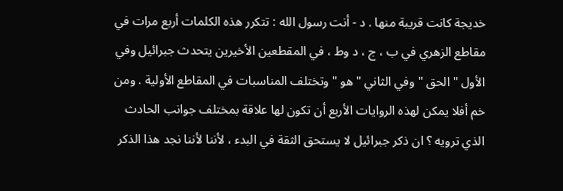خديجة كانت قريبة منها . د - أنت رسول الله : تتكرر هذه الكلمات أربع مرات في مقاطع الزهري في ب ، ج ، د وط ، في المقطعين الأخيرين يتحدث جبرائيل وفي الأول " الحق " وفي الثاني " هو " وتختلف المناسبات في المقاطع الأولية . ومن خم أفلا يمكن لهذه الروايات الأربع أن تكون لها علاقة بمختلف جوانب الحادث الذي ترويه ؟ ان ذكر جبرائيل لا يستحق الثقة في البدء ، لأننا لأننا نجد هذا الذكر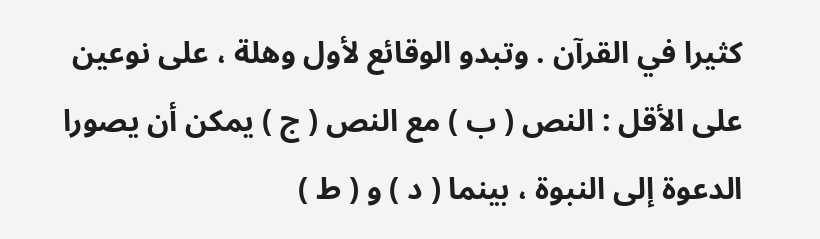كثيرا في القرآن . وتبدو الوقائع لأول وهلة ، على نوعين على الأقل : النص ( ب ) مع النص ( ج ) يمكن أن يصورا الدعوة إلى النبوة ، بينما ( د ) و ( ط )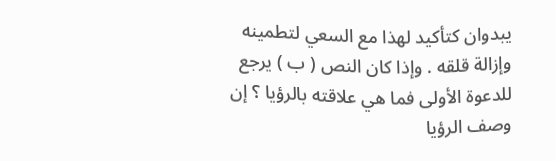يبدوان كتأكيد لهذا مع السعي لتطمينه وإزالة قلقه . وإذا كان النص ( ب ) يرجع للدعوة الأولى فما هي علاقته بالرؤيا ؟ إن وصف الرؤيا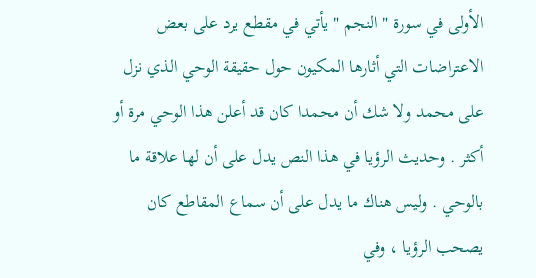الأولى في سورة " النجم " يأتي في مقطع يرد على بعض الاعتراضات التي أثارها المكيون حول حقيقة الوحي الذي نزل على محمد ولا شك أن محمدا كان قد أعلن هذا الوحي مرة أو أكثر . وحديث الرؤيا في هذا النص يدل على أن لها علاقة ما بالوحي . وليس هناك ما يدل على أن سماع المقاطع كان يصحب الرؤيا ، وفي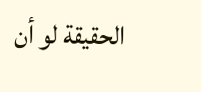الحقيقة لو أن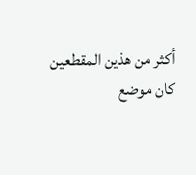أكثر من هذين المقطعين كان موضع